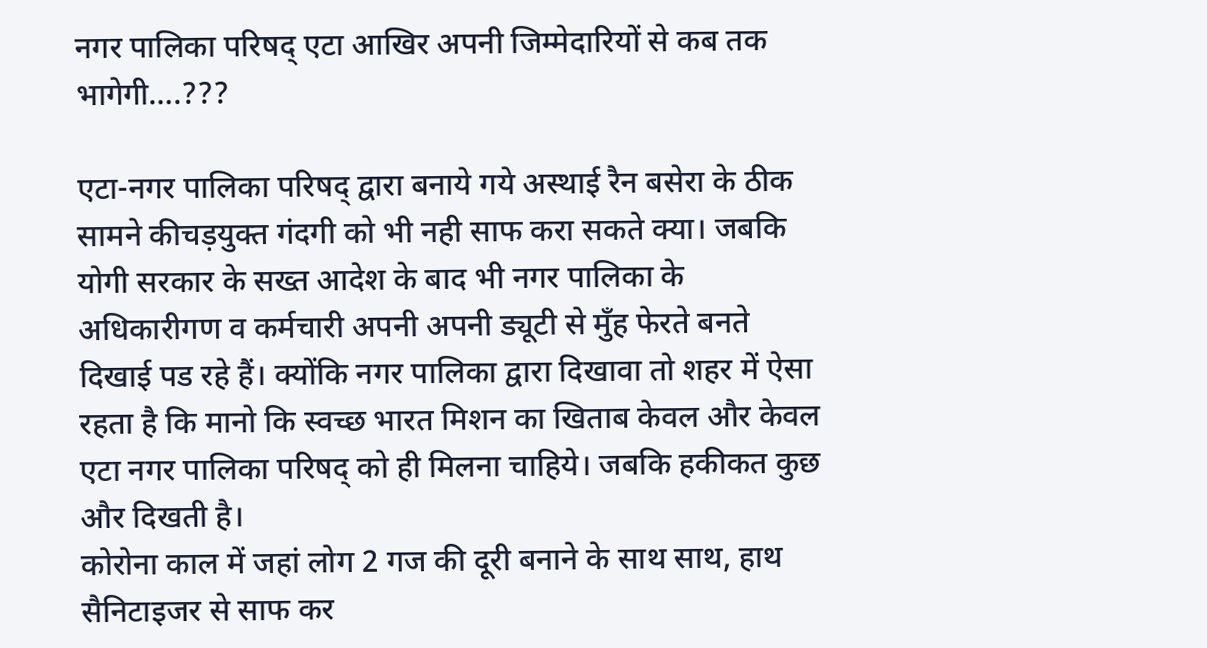नगर पालिका परिषद् एटा आखिर अपनी जिम्मेदारियों से कब तक भागेगी….???

एटा-नगर पालिका परिषद् द्वारा बनाये गये अस्थाई रैन बसेरा के ठीक सामने कीचड़युक्त गंदगी को भी नही साफ करा सकते क्या। जबकि योगी सरकार के सख्त आदेश के बाद भी नगर पालिका के अधिकारीगण व कर्मचारी अपनी अपनी ड्यूटी से मुँह फेरते बनते दिखाई पड रहे हैं। क्योंकि नगर पालिका द्वारा दिखावा तो शहर में ऐसा रहता है कि मानो कि स्वच्छ भारत मिशन का खिताब केवल और केवल एटा नगर पालिका परिषद् को ही मिलना चाहिये। जबकि हकीकत कुछ और दिखती है।
कोरोना काल में जहां लोग 2 गज की दूरी बनाने के साथ साथ, हाथ सैनिटाइजर से साफ कर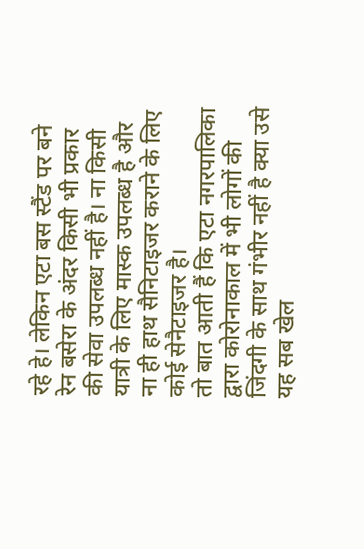रहे हे। लेकिन एटा बस स्टैंड पर बने रेन बसेरा के अंदर किसी भी प्रकार की सेवा उपलब्ध नहीं है। ना किसी यात्री के लिए मास्क उपलब्ध है और ना ही हाथ सैनिटाइजर कराने के लिए कोई सेनैटाइजर है।
तो बात आती हैं कि एटा नगरपालिका द्वारा कोरोनाकाल में भी लोगों की जिंदगी के साथ गंभीर नहीं है क्या उसे यह सब खेल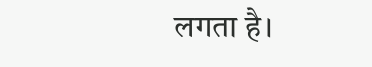लगता है।